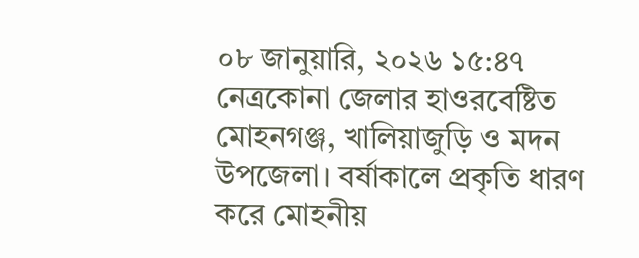০৮ জানুয়ারি, ২০২৬ ১৫:৪৭
নেত্রকোনা জেলার হাওরবেষ্টিত মোহনগঞ্জ, খালিয়াজুড়ি ও মদন উপজেলা। বর্ষাকালে প্রকৃতি ধারণ করে মোহনীয়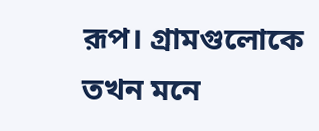রূপ। গ্রামগুলোকে তখন মনে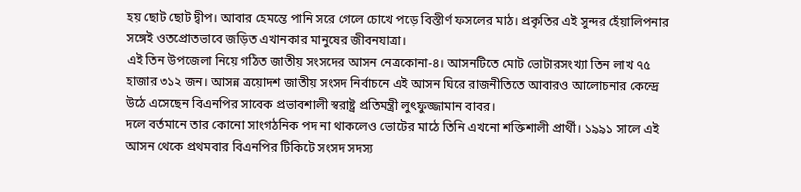হয় ছোট ছোট দ্বীপ। আবার হেমন্তে পানি সরে গেলে চোখে পড়ে বিস্তীর্ণ ফসলের মাঠ। প্রকৃতির এই সুন্দর হেঁয়ালিপনার সঙ্গেই ওতপ্রোতভাবে জড়িত এখানকার মানুষের জীবনযাত্রা।
এই তিন উপজেলা নিয়ে গঠিত জাতীয় সংসদের আসন নেত্রকোনা-৪। আসনটিতে মোট ভোটারসংখ্যা তিন লাখ ৭৫ হাজার ৩১২ জন। আসন্ন ত্রয়োদশ জাতীয় সংসদ নির্বাচনে এই আসন ঘিরে রাজনীতিতে আবারও আলোচনার কেন্দ্রে উঠে এসেছেন বিএনপির সাবেক প্রভাবশালী স্বরাষ্ট্র প্রতিমন্ত্রী লুৎফুজ্জামান বাবর।
দলে বর্তমানে তার কোনো সাংগঠনিক পদ না থাকলেও ভোটের মাঠে তিনি এখনো শক্তিশালী প্রার্থী। ১৯৯১ সালে এই আসন থেকে প্রথমবার বিএনপির টিকিটে সংসদ সদস্য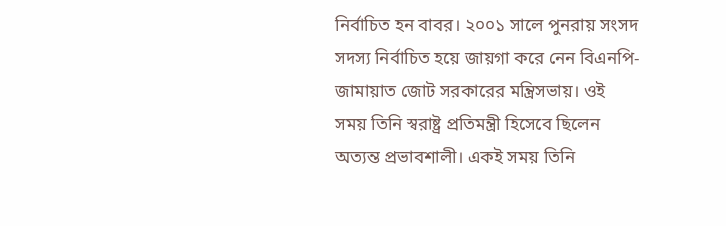নির্বাচিত হন বাবর। ২০০১ সালে পুনরায় সংসদ সদস্য নির্বাচিত হয়ে জায়গা করে নেন বিএনপি-জামায়াত জোট সরকারের মন্ত্রিসভায়। ওই সময় তিনি স্বরাষ্ট্র প্রতিমন্ত্রী হিসেবে ছিলেন অত্যন্ত প্রভাবশালী। একই সময় তিনি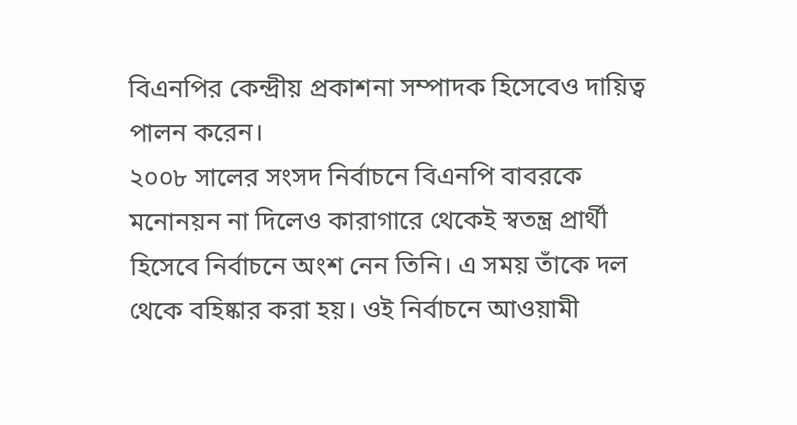বিএনপির কেন্দ্রীয় প্রকাশনা সম্পাদক হিসেবেও দায়িত্ব পালন করেন।
২০০৮ সালের সংসদ নির্বাচনে বিএনপি বাবরকে মনোনয়ন না দিলেও কারাগারে থেকেই স্বতন্ত্র প্রার্থী হিসেবে নির্বাচনে অংশ নেন তিনি। এ সময় তাঁকে দল থেকে বহিষ্কার করা হয়। ওই নির্বাচনে আওয়ামী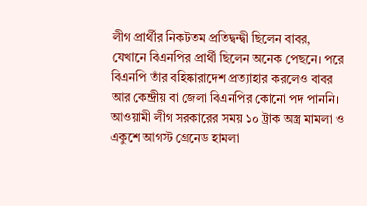লীগ প্রার্থীর নিকটতম প্রতিদ্বন্দ্বী ছিলেন বাবর, যেখানে বিএনপির প্রার্থী ছিলেন অনেক পেছনে। পরে বিএনপি তাঁর বহিষ্কারাদেশ প্রত্যাহার করলেও বাবর আর কেন্দ্রীয় বা জেলা বিএনপির কোনো পদ পাননি।
আওয়ামী লীগ সরকারের সময় ১০ ট্রাক অস্ত্র মামলা ও একুশে আগস্ট গ্রেনেড হামলা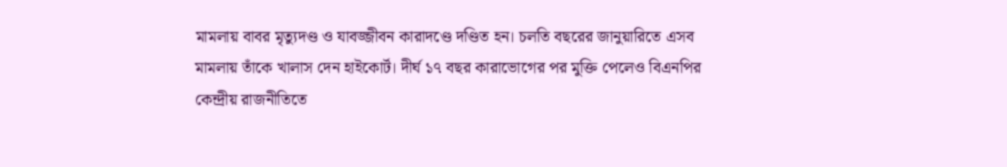মামলায় বাবর মৃত্যুদণ্ড ও যাবজ্জীবন কারাদণ্ডে দণ্ডিত হন। চলতি বছরের জানুয়ারিতে এসব মামলায় তাঁকে খালাস দেন হাইকোর্ট। দীর্ঘ ১৭ বছর কারাভোগের পর মুক্তি পেলেও বিএনপির কেন্দ্রীয় রাজনীতিতে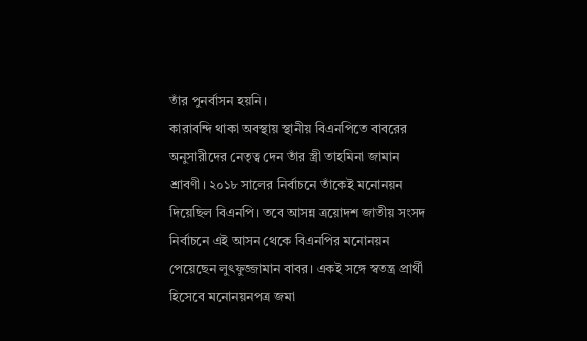তাঁর পুনর্বাসন হয়নি।
কারাবন্দি থাকা অবস্থায় স্থানীয় বিএনপিতে বাবরের অনুসারীদের নেতৃত্ব দেন তাঁর স্ত্রী তাহমিনা জামান শ্রাবণী। ২০১৮ সালের নির্বাচনে তাঁকেই মনোনয়ন দিয়েছিল বিএনপি। তবে আসন্ন ত্রয়োদশ জাতীয় সংসদ নির্বাচনে এই আসন থেকে বিএনপির মনোনয়ন পেয়েছেন লুৎফুজ্জামান বাবর। একই সঙ্গে স্বতন্ত্র প্রার্থী হিসেবে মনোনয়নপত্র জমা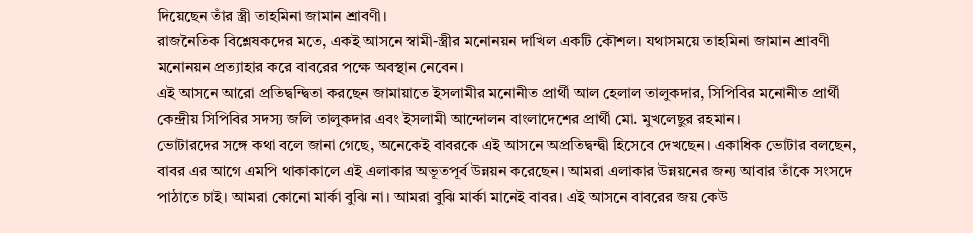দিয়েছেন তাঁর স্ত্রী তাহমিনা জামান শ্রাবণী।
রাজনৈতিক বিশ্লেষকদের মতে, একই আসনে স্বামী-স্ত্রীর মনোনয়ন দাখিল একটি কৌশল। যথাসময়ে তাহমিনা জামান শ্রাবণী মনোনয়ন প্রত্যাহার করে বাবরের পক্ষে অবস্থান নেবেন।
এই আসনে আরো প্রতিদ্বন্দ্বিতা করছেন জামায়াতে ইসলামীর মনোনীত প্রার্থী আল হেলাল তালুকদার, সিপিবির মনোনীত প্রার্থী কেন্দ্রীয় সিপিবির সদস্য জলি তালুকদার এবং ইসলামী আন্দোলন বাংলাদেশের প্রার্থী মো. মুখলেছুর রহমান।
ভোটারদের সঙ্গে কথা বলে জানা গেছে, অনেকেই বাবরকে এই আসনে অপ্রতিদ্বন্দ্বী হিসেবে দেখছেন। একাধিক ভোটার বলছেন, বাবর এর আগে এমপি থাকাকালে এই এলাকার অভূতপূর্ব উন্নয়ন করেছেন। আমরা এলাকার উন্নয়নের জন্য আবার তাঁকে সংসদে পাঠাতে চাই। আমরা কোনো মার্কা বুঝি না। আমরা বুঝি মার্কা মানেই বাবর। এই আসনে বাবরের জয় কেউ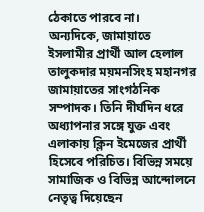ঠেকাতে পারবে না।
অন্যদিকে, জামায়াতে ইসলামীর প্রার্থী আল হেলাল তালুকদার ময়মনসিংহ মহানগর জামায়াতের সাংগঠনিক সম্পাদক। তিনি দীর্ঘদিন ধরে অধ্যাপনার সঙ্গে যুক্ত এবং এলাকায় ক্লিন ইমেজের প্রার্থী হিসেবে পরিচিত। বিভিন্ন সময়ে সামাজিক ও বিভিন্ন আন্দোলনে নেতৃত্ব দিয়েছেন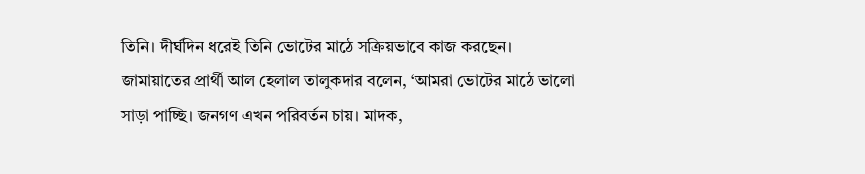তিনি। দীর্ঘদিন ধরেই তিনি ভোটের মাঠে সক্রিয়ভাবে কাজ করছেন।
জামায়াতের প্রার্থী আল হেলাল তালুকদার বলেন, ‘আমরা ভোটের মাঠে ভালো সাড়া পাচ্ছি। জনগণ এখন পরিবর্তন চায়। মাদক,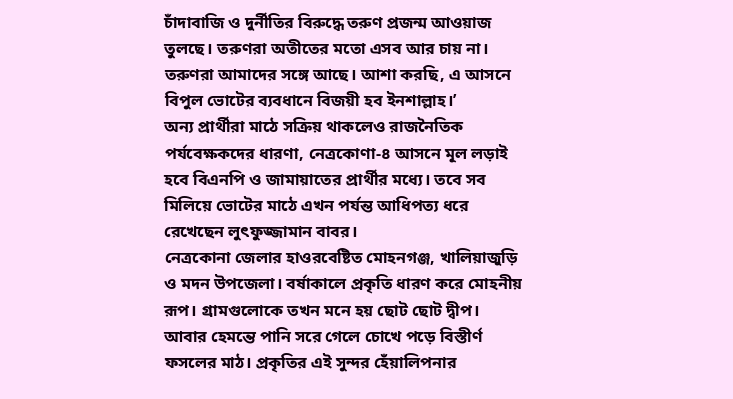চাঁদাবাজি ও দুর্নীতির বিরুদ্ধে তরুণ প্রজন্ম আওয়াজ তুলছে। তরুণরা অতীতের মতো এসব আর চায় না। তরুণরা আমাদের সঙ্গে আছে। আশা করছি, এ আসনে বিপুল ভোটের ব্যবধানে বিজয়ী হব ইনশাল্লাহ।’
অন্য প্রার্থীরা মাঠে সক্রিয় থাকলেও রাজনৈতিক পর্যবেক্ষকদের ধারণা, নেত্রকোণা-৪ আসনে মূল লড়াই হবে বিএনপি ও জামায়াতের প্রার্থীর মধ্যে। তবে সব মিলিয়ে ভোটের মাঠে এখন পর্যন্ত আধিপত্য ধরে রেখেছেন লুৎফুজ্জামান বাবর।
নেত্রকোনা জেলার হাওরবেষ্টিত মোহনগঞ্জ, খালিয়াজুড়ি ও মদন উপজেলা। বর্ষাকালে প্রকৃতি ধারণ করে মোহনীয় রূপ। গ্রামগুলোকে তখন মনে হয় ছোট ছোট দ্বীপ। আবার হেমন্তে পানি সরে গেলে চোখে পড়ে বিস্তীর্ণ ফসলের মাঠ। প্রকৃতির এই সুন্দর হেঁয়ালিপনার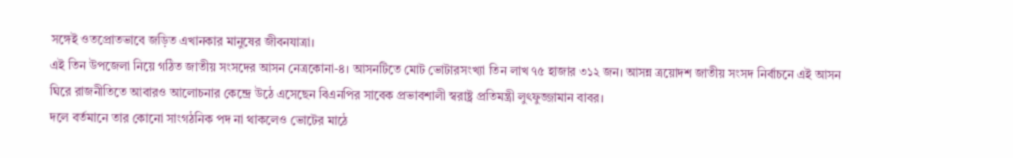সঙ্গেই ওতপ্রোতভাবে জড়িত এখানকার মানুষের জীবনযাত্রা।
এই তিন উপজেলা নিয়ে গঠিত জাতীয় সংসদের আসন নেত্রকোনা-৪। আসনটিতে মোট ভোটারসংখ্যা তিন লাখ ৭৫ হাজার ৩১২ জন। আসন্ন ত্রয়োদশ জাতীয় সংসদ নির্বাচনে এই আসন ঘিরে রাজনীতিতে আবারও আলোচনার কেন্দ্রে উঠে এসেছেন বিএনপির সাবেক প্রভাবশালী স্বরাষ্ট্র প্রতিমন্ত্রী লুৎফুজ্জামান বাবর।
দলে বর্তমানে তার কোনো সাংগঠনিক পদ না থাকলেও ভোটের মাঠে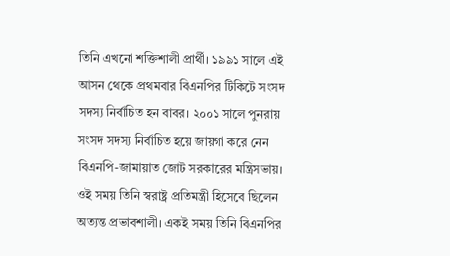তিনি এখনো শক্তিশালী প্রার্থী। ১৯৯১ সালে এই আসন থেকে প্রথমবার বিএনপির টিকিটে সংসদ সদস্য নির্বাচিত হন বাবর। ২০০১ সালে পুনরায় সংসদ সদস্য নির্বাচিত হয়ে জায়গা করে নেন বিএনপি-জামায়াত জোট সরকারের মন্ত্রিসভায়। ওই সময় তিনি স্বরাষ্ট্র প্রতিমন্ত্রী হিসেবে ছিলেন অত্যন্ত প্রভাবশালী। একই সময় তিনি বিএনপির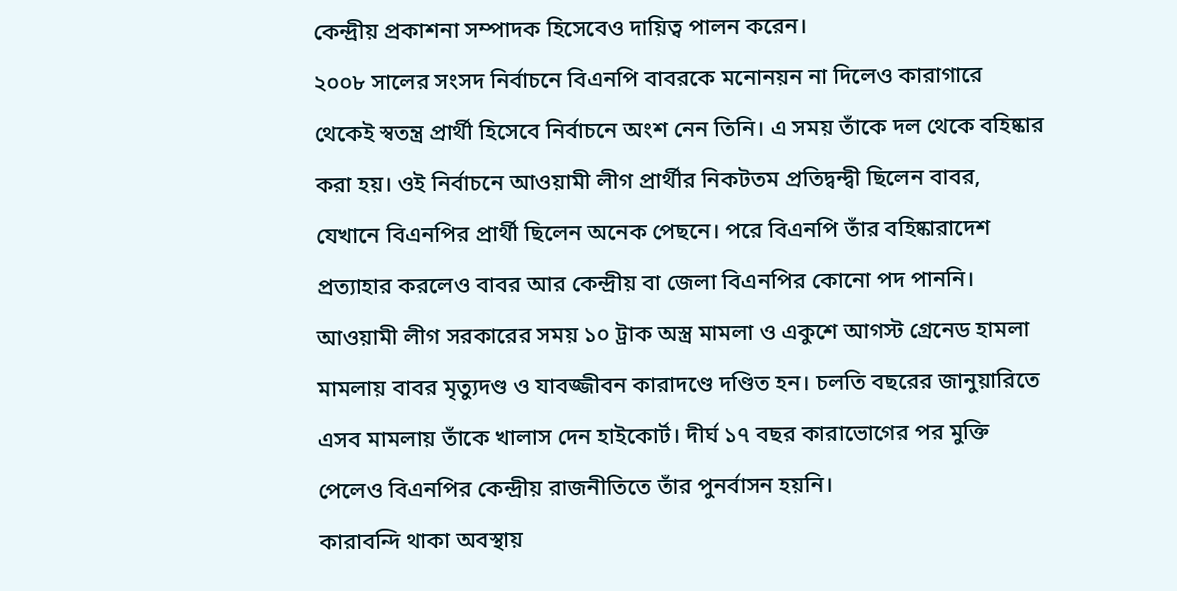কেন্দ্রীয় প্রকাশনা সম্পাদক হিসেবেও দায়িত্ব পালন করেন।
২০০৮ সালের সংসদ নির্বাচনে বিএনপি বাবরকে মনোনয়ন না দিলেও কারাগারে থেকেই স্বতন্ত্র প্রার্থী হিসেবে নির্বাচনে অংশ নেন তিনি। এ সময় তাঁকে দল থেকে বহিষ্কার করা হয়। ওই নির্বাচনে আওয়ামী লীগ প্রার্থীর নিকটতম প্রতিদ্বন্দ্বী ছিলেন বাবর, যেখানে বিএনপির প্রার্থী ছিলেন অনেক পেছনে। পরে বিএনপি তাঁর বহিষ্কারাদেশ প্রত্যাহার করলেও বাবর আর কেন্দ্রীয় বা জেলা বিএনপির কোনো পদ পাননি।
আওয়ামী লীগ সরকারের সময় ১০ ট্রাক অস্ত্র মামলা ও একুশে আগস্ট গ্রেনেড হামলা মামলায় বাবর মৃত্যুদণ্ড ও যাবজ্জীবন কারাদণ্ডে দণ্ডিত হন। চলতি বছরের জানুয়ারিতে এসব মামলায় তাঁকে খালাস দেন হাইকোর্ট। দীর্ঘ ১৭ বছর কারাভোগের পর মুক্তি পেলেও বিএনপির কেন্দ্রীয় রাজনীতিতে তাঁর পুনর্বাসন হয়নি।
কারাবন্দি থাকা অবস্থায়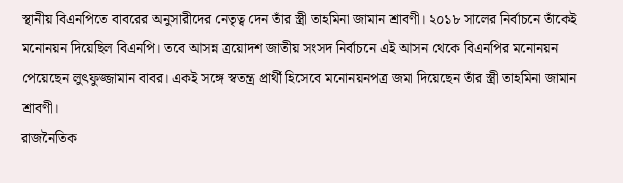স্থানীয় বিএনপিতে বাবরের অনুসারীদের নেতৃত্ব দেন তাঁর স্ত্রী তাহমিনা জামান শ্রাবণী। ২০১৮ সালের নির্বাচনে তাঁকেই মনোনয়ন দিয়েছিল বিএনপি। তবে আসন্ন ত্রয়োদশ জাতীয় সংসদ নির্বাচনে এই আসন থেকে বিএনপির মনোনয়ন পেয়েছেন লুৎফুজ্জামান বাবর। একই সঙ্গে স্বতন্ত্র প্রার্থী হিসেবে মনোনয়নপত্র জমা দিয়েছেন তাঁর স্ত্রী তাহমিনা জামান শ্রাবণী।
রাজনৈতিক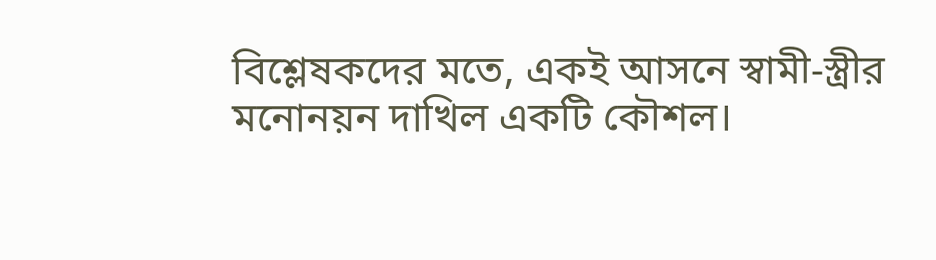বিশ্লেষকদের মতে, একই আসনে স্বামী-স্ত্রীর মনোনয়ন দাখিল একটি কৌশল।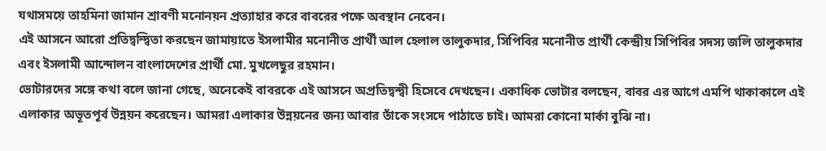যথাসময়ে তাহমিনা জামান শ্রাবণী মনোনয়ন প্রত্যাহার করে বাবরের পক্ষে অবস্থান নেবেন।
এই আসনে আরো প্রতিদ্বন্দ্বিতা করছেন জামায়াতে ইসলামীর মনোনীত প্রার্থী আল হেলাল তালুকদার, সিপিবির মনোনীত প্রার্থী কেন্দ্রীয় সিপিবির সদস্য জলি তালুকদার এবং ইসলামী আন্দোলন বাংলাদেশের প্রার্থী মো. মুখলেছুর রহমান।
ভোটারদের সঙ্গে কথা বলে জানা গেছে, অনেকেই বাবরকে এই আসনে অপ্রতিদ্বন্দ্বী হিসেবে দেখছেন। একাধিক ভোটার বলছেন, বাবর এর আগে এমপি থাকাকালে এই এলাকার অভূতপূর্ব উন্নয়ন করেছেন। আমরা এলাকার উন্নয়নের জন্য আবার তাঁকে সংসদে পাঠাতে চাই। আমরা কোনো মার্কা বুঝি না।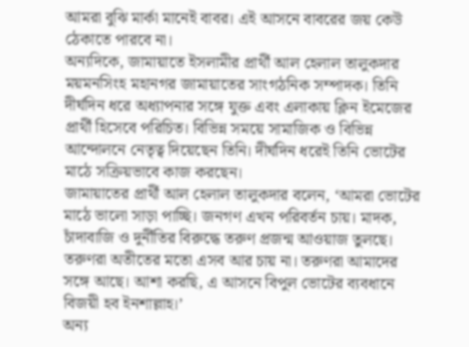আমরা বুঝি মার্কা মানেই বাবর। এই আসনে বাবরের জয় কেউ ঠেকাতে পারবে না।
অন্যদিকে, জামায়াতে ইসলামীর প্রার্থী আল হেলাল তালুকদার ময়মনসিংহ মহানগর জামায়াতের সাংগঠনিক সম্পাদক। তিনি দীর্ঘদিন ধরে অধ্যাপনার সঙ্গে যুক্ত এবং এলাকায় ক্লিন ইমেজের প্রার্থী হিসেবে পরিচিত। বিভিন্ন সময়ে সামাজিক ও বিভিন্ন আন্দোলনে নেতৃত্ব দিয়েছেন তিনি। দীর্ঘদিন ধরেই তিনি ভোটের মাঠে সক্রিয়ভাবে কাজ করছেন।
জামায়াতের প্রার্থী আল হেলাল তালুকদার বলেন, ‘আমরা ভোটের মাঠে ভালো সাড়া পাচ্ছি। জনগণ এখন পরিবর্তন চায়। মাদক, চাঁদাবাজি ও দুর্নীতির বিরুদ্ধে তরুণ প্রজন্ম আওয়াজ তুলছে। তরুণরা অতীতের মতো এসব আর চায় না। তরুণরা আমাদের সঙ্গে আছে। আশা করছি, এ আসনে বিপুল ভোটের ব্যবধানে বিজয়ী হব ইনশাল্লাহ।’
অন্য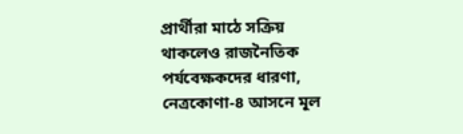প্রার্থীরা মাঠে সক্রিয় থাকলেও রাজনৈতিক পর্যবেক্ষকদের ধারণা, নেত্রকোণা-৪ আসনে মূল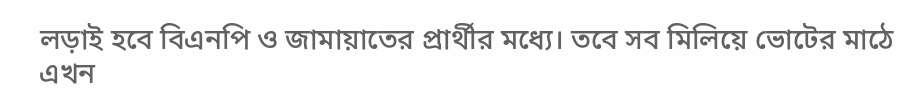লড়াই হবে বিএনপি ও জামায়াতের প্রার্থীর মধ্যে। তবে সব মিলিয়ে ভোটের মাঠে এখন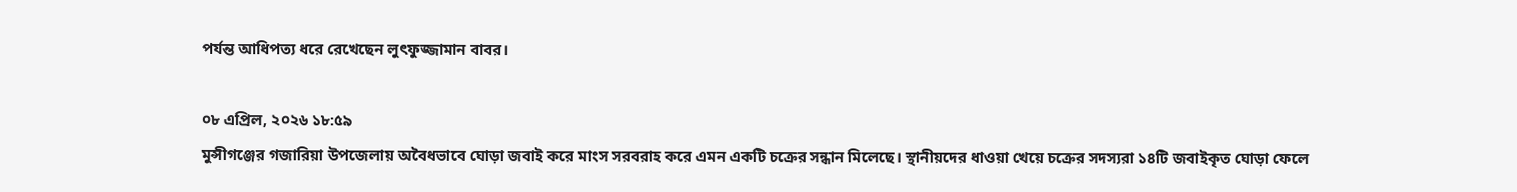পর্যন্ত আধিপত্য ধরে রেখেছেন লুৎফুজ্জামান বাবর।

০৮ এপ্রিল, ২০২৬ ১৮:৫৯
মুন্সীগঞ্জের গজারিয়া উপজেলায় অবৈধভাবে ঘোড়া জবাই করে মাংস সরবরাহ করে এমন একটি চক্রের সন্ধান মিলেছে। স্থানীয়দের ধাওয়া খেয়ে চক্রের সদস্যরা ১৪টি জবাইকৃত ঘোড়া ফেলে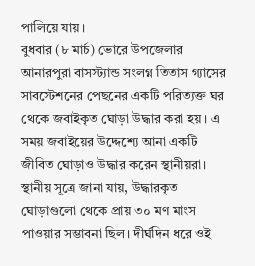পালিয়ে যায়।
বুধবার (৮ মার্চ) ভোরে উপজেলার আনারপুরা বাসস্ট্যান্ড সংলগ্ন তিতাস গ্যাসের সাবস্টেশনের পেছনের একটি পরিত্যক্ত ঘর থেকে জবাইকৃত ঘোড়া উদ্ধার করা হয়। এ সময় জবাইয়ের উদ্দেশ্যে আনা একটি জীবিত ঘোড়াও উদ্ধার করেন স্থানীয়রা।
স্থানীয় সূত্রে জানা যায়, উদ্ধারকৃত ঘোড়াগুলো থেকে প্রায় ৩০ মণ মাংস পাওয়ার সম্ভাবনা ছিল। দীর্ঘদিন ধরে ওই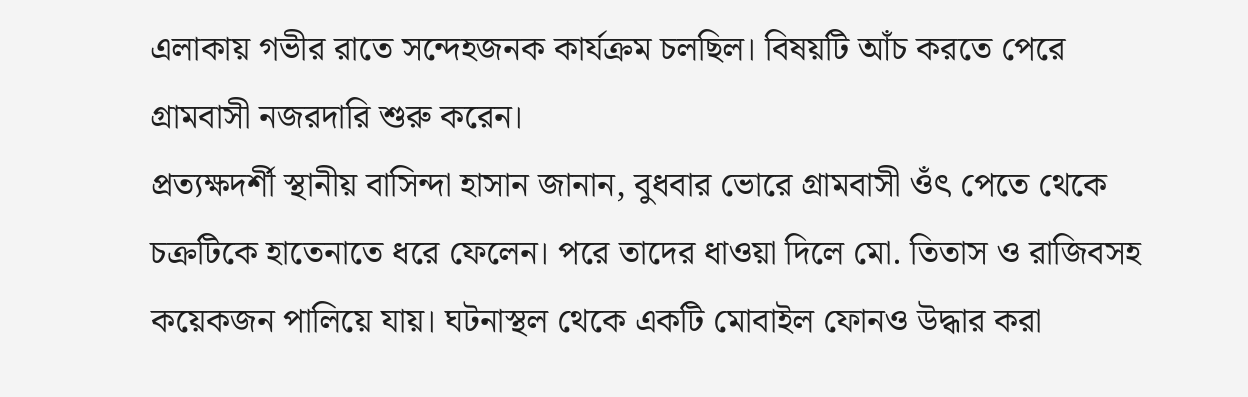এলাকায় গভীর রাতে সন্দেহজনক কার্যক্রম চলছিল। বিষয়টি আঁচ করতে পেরে গ্রামবাসী নজরদারি শুরু করেন।
প্রত্যক্ষদর্শী স্থানীয় বাসিন্দা হাসান জানান, বুধবার ভোরে গ্রামবাসী ওঁৎ পেতে থেকে চক্রটিকে হাতেনাতে ধরে ফেলেন। পরে তাদের ধাওয়া দিলে মো. তিতাস ও রাজিবসহ কয়েকজন পালিয়ে যায়। ঘটনাস্থল থেকে একটি মোবাইল ফোনও উদ্ধার করা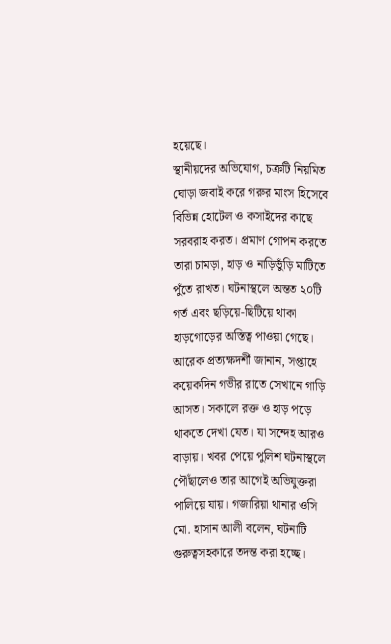হয়েছে।
স্থানীয়দের অভিযোগ, চক্রটি নিয়মিত ঘোড়া জবাই করে গরুর মাংস হিসেবে বিভিন্ন হোটেল ও কসাইদের কাছে সরবরাহ করত। প্রমাণ গোপন করতে তারা চামড়া, হাড় ও নাড়িভুঁড়ি মাটিতে পুঁতে রাখত। ঘটনাস্থলে অন্তত ২০টি গর্ত এবং ছড়িয়ে-ছিটিয়ে থাকা হাড়গোড়ের অস্তিত্ব পাওয়া গেছে।
আরেক প্রত্যক্ষদর্শী জানান, সপ্তাহে কয়েকদিন গভীর রাতে সেখানে গাড়ি আসত। সকালে রক্ত ও হাড় পড়ে থাকতে দেখা যেত। যা সন্দেহ আরও বাড়ায়। খবর পেয়ে পুলিশ ঘটনাস্থলে পৌঁছালেও তার আগেই অভিযুক্তরা পালিয়ে যায়। গজারিয়া থানার ওসি মো. হাসান আলী বলেন, ঘটনাটি গুরুত্বসহকারে তদন্ত করা হচ্ছে।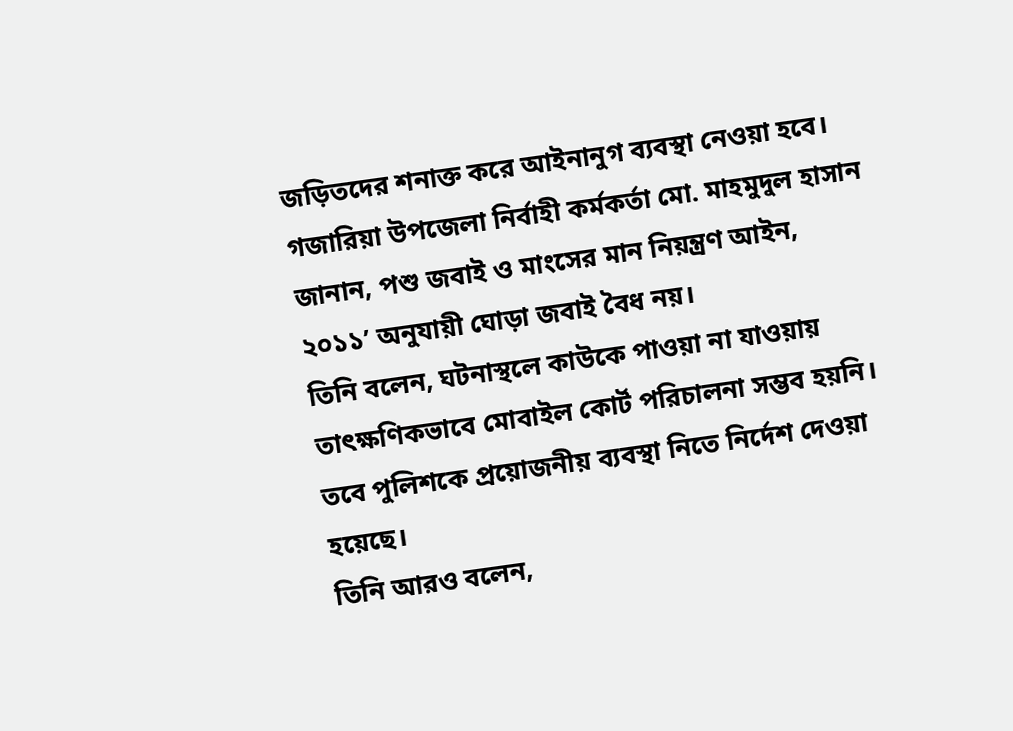জড়িতদের শনাক্ত করে আইনানুগ ব্যবস্থা নেওয়া হবে।
গজারিয়া উপজেলা নির্বাহী কর্মকর্তা মো. মাহমুদুল হাসান জানান, পশু জবাই ও মাংসের মান নিয়ন্ত্রণ আইন, ২০১১’ অনুযায়ী ঘোড়া জবাই বৈধ নয়।
তিনি বলেন, ঘটনাস্থলে কাউকে পাওয়া না যাওয়ায় তাৎক্ষণিকভাবে মোবাইল কোর্ট পরিচালনা সম্ভব হয়নি। তবে পুলিশকে প্রয়োজনীয় ব্যবস্থা নিতে নির্দেশ দেওয়া হয়েছে।
তিনি আরও বলেন,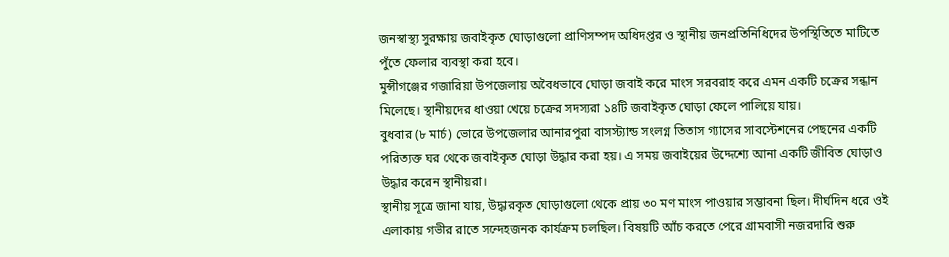জনস্বাস্থ্য সুরক্ষায় জবাইকৃত ঘোড়াগুলো প্রাণিসম্পদ অধিদপ্তর ও স্থানীয় জনপ্রতিনিধিদের উপস্থিতিতে মাটিতে পুঁতে ফেলার ব্যবস্থা করা হবে।
মুন্সীগঞ্জের গজারিয়া উপজেলায় অবৈধভাবে ঘোড়া জবাই করে মাংস সরবরাহ করে এমন একটি চক্রের সন্ধান মিলেছে। স্থানীয়দের ধাওয়া খেয়ে চক্রের সদস্যরা ১৪টি জবাইকৃত ঘোড়া ফেলে পালিয়ে যায়।
বুধবার (৮ মার্চ) ভোরে উপজেলার আনারপুরা বাসস্ট্যান্ড সংলগ্ন তিতাস গ্যাসের সাবস্টেশনের পেছনের একটি পরিত্যক্ত ঘর থেকে জবাইকৃত ঘোড়া উদ্ধার করা হয়। এ সময় জবাইয়ের উদ্দেশ্যে আনা একটি জীবিত ঘোড়াও উদ্ধার করেন স্থানীয়রা।
স্থানীয় সূত্রে জানা যায়, উদ্ধারকৃত ঘোড়াগুলো থেকে প্রায় ৩০ মণ মাংস পাওয়ার সম্ভাবনা ছিল। দীর্ঘদিন ধরে ওই এলাকায় গভীর রাতে সন্দেহজনক কার্যক্রম চলছিল। বিষয়টি আঁচ করতে পেরে গ্রামবাসী নজরদারি শুরু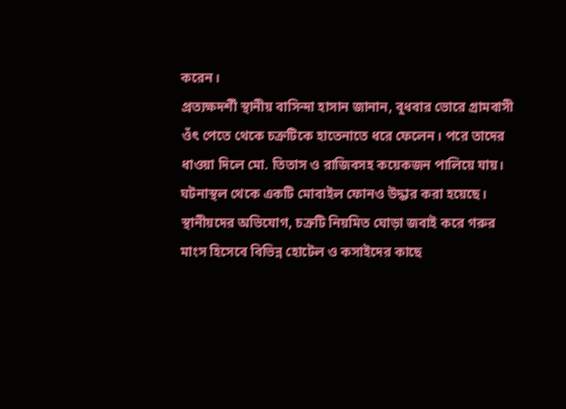করেন।
প্রত্যক্ষদর্শী স্থানীয় বাসিন্দা হাসান জানান, বুধবার ভোরে গ্রামবাসী ওঁৎ পেতে থেকে চক্রটিকে হাতেনাতে ধরে ফেলেন। পরে তাদের ধাওয়া দিলে মো. তিতাস ও রাজিবসহ কয়েকজন পালিয়ে যায়। ঘটনাস্থল থেকে একটি মোবাইল ফোনও উদ্ধার করা হয়েছে।
স্থানীয়দের অভিযোগ, চক্রটি নিয়মিত ঘোড়া জবাই করে গরুর মাংস হিসেবে বিভিন্ন হোটেল ও কসাইদের কাছে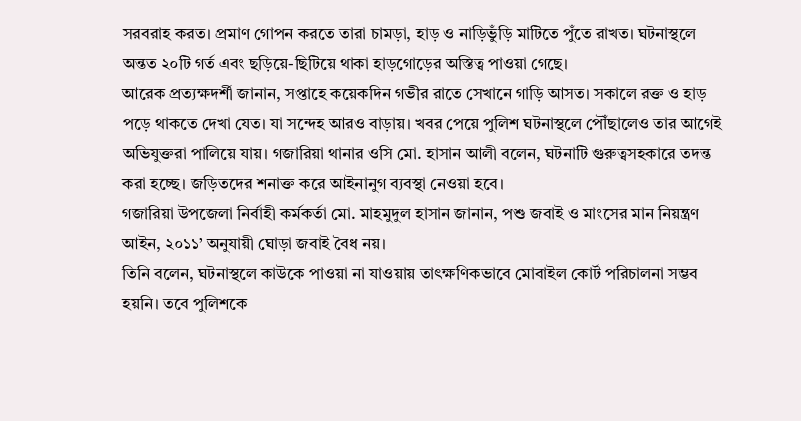সরবরাহ করত। প্রমাণ গোপন করতে তারা চামড়া, হাড় ও নাড়িভুঁড়ি মাটিতে পুঁতে রাখত। ঘটনাস্থলে অন্তত ২০টি গর্ত এবং ছড়িয়ে-ছিটিয়ে থাকা হাড়গোড়ের অস্তিত্ব পাওয়া গেছে।
আরেক প্রত্যক্ষদর্শী জানান, সপ্তাহে কয়েকদিন গভীর রাতে সেখানে গাড়ি আসত। সকালে রক্ত ও হাড় পড়ে থাকতে দেখা যেত। যা সন্দেহ আরও বাড়ায়। খবর পেয়ে পুলিশ ঘটনাস্থলে পৌঁছালেও তার আগেই অভিযুক্তরা পালিয়ে যায়। গজারিয়া থানার ওসি মো. হাসান আলী বলেন, ঘটনাটি গুরুত্বসহকারে তদন্ত করা হচ্ছে। জড়িতদের শনাক্ত করে আইনানুগ ব্যবস্থা নেওয়া হবে।
গজারিয়া উপজেলা নির্বাহী কর্মকর্তা মো. মাহমুদুল হাসান জানান, পশু জবাই ও মাংসের মান নিয়ন্ত্রণ আইন, ২০১১’ অনুযায়ী ঘোড়া জবাই বৈধ নয়।
তিনি বলেন, ঘটনাস্থলে কাউকে পাওয়া না যাওয়ায় তাৎক্ষণিকভাবে মোবাইল কোর্ট পরিচালনা সম্ভব হয়নি। তবে পুলিশকে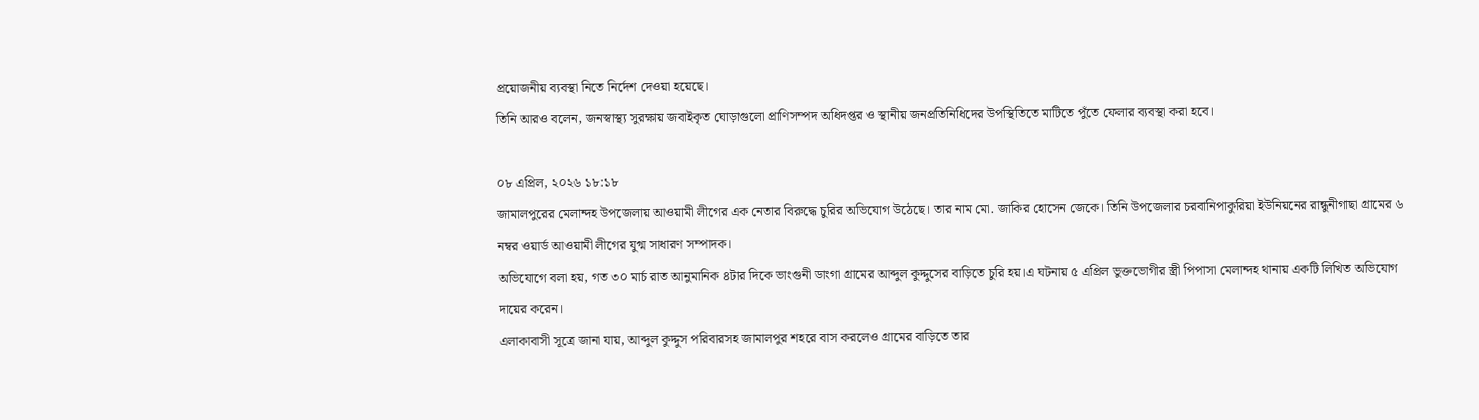প্রয়োজনীয় ব্যবস্থা নিতে নির্দেশ দেওয়া হয়েছে।
তিনি আরও বলেন, জনস্বাস্থ্য সুরক্ষায় জবাইকৃত ঘোড়াগুলো প্রাণিসম্পদ অধিদপ্তর ও স্থানীয় জনপ্রতিনিধিদের উপস্থিতিতে মাটিতে পুঁতে ফেলার ব্যবস্থা করা হবে।

০৮ এপ্রিল, ২০২৬ ১৮:১৮
জামালপুরের মেলান্দহ উপজেলায় আওয়ামী লীগের এক নেতার বিরুদ্ধে চুরির অভিযোগ উঠেছে। তার নাম মো. জাকির হোসেন জেকে। তিনি উপজেলার চরবানিপাকুরিয়া ইউনিয়নের রান্ধুনীগাছা গ্রামের ৬ নম্বর ওয়ার্ড আওয়ামী লীগের যুগ্ম সাধারণ সম্পাদক।
অভিযোগে বলা হয়, গত ৩০ মার্চ রাত আনুমানিক ৪টার দিকে ভাংগুনী ডাংগা গ্রামের আব্দুল কুদ্দুসের বাড়িতে চুরি হয়।এ ঘটনায় ৫ এপ্রিল ভুক্তভোগীর স্ত্রী পিপাসা মেলান্দহ থানায় একটি লিখিত অভিযোগ দায়ের করেন।
এলাকাবাসী সূত্রে জানা যায়, আব্দুল কুদ্দুস পরিবারসহ জামালপুর শহরে বাস করলেও গ্রামের বাড়িতে তার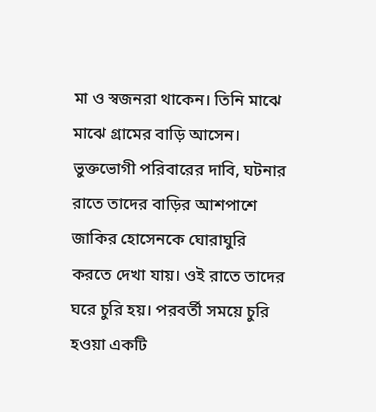মা ও স্বজনরা থাকেন। তিনি মাঝে মাঝে গ্রামের বাড়ি আসেন।
ভুক্তভোগী পরিবারের দাবি, ঘটনার রাতে তাদের বাড়ির আশপাশে জাকির হোসেনকে ঘোরাঘুরি করতে দেখা যায়। ওই রাতে তাদের ঘরে চুরি হয়। পরবর্তী সময়ে চুরি হওয়া একটি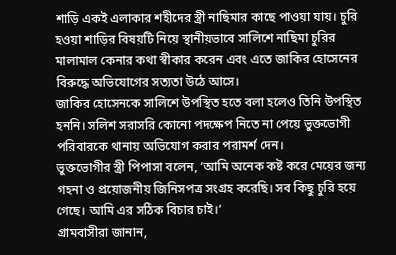শাড়ি একই এলাকার শহীদের স্ত্রী নাছিমার কাছে পাওয়া যায়। চুরি হওয়া শাড়ির বিষয়টি নিয়ে স্থানীয়ভাবে সালিশে নাছিমা চুরির মালামাল কেনার কথা স্বীকার করেন এবং এতে জাকির হোসেনের বিরুদ্ধে অভিযোগের সত্যতা উঠে আসে।
জাকির হোসেনকে সালিশে উপস্থিত হতে বলা হলেও তিনি উপস্থিত হননি। সলিশ সরাসরি কোনো পদক্ষেপ নিতে না পেয়ে ভুক্তভোগী পরিবারকে থানায় অভিযোগ করার পরামর্শ দেন।
ভুক্তভোগীর স্ত্রী পিপাসা বলেন, ‘আমি অনেক কষ্ট করে মেয়ের জন্য গহনা ও প্রয়োজনীয় জিনিসপত্র সংগ্রহ করেছি। সব কিছু চুরি হয়ে গেছে। আমি এর সঠিক বিচার চাই।’
গ্রামবাসীরা জানান,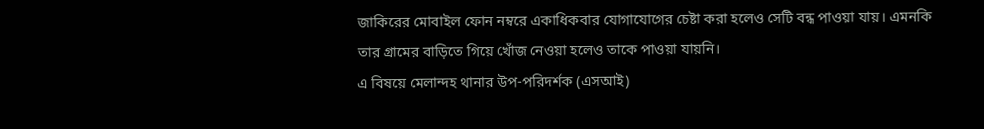জাকিরের মোবাইল ফোন নম্বরে একাধিকবার যোগাযোগের চেষ্টা করা হলেও সেটি বন্ধ পাওয়া যায়। এমনকি তার গ্রামের বাড়িতে গিয়ে খোঁজ নেওয়া হলেও তাকে পাওয়া যায়নি।
এ বিষয়ে মেলান্দহ থানার উপ-পরিদর্শক (এসআই)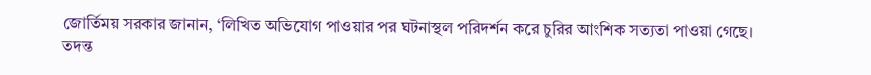জোর্তিময় সরকার জানান, ‘লিখিত অভিযোগ পাওয়ার পর ঘটনাস্থল পরিদর্শন করে চুরির আংশিক সত্যতা পাওয়া গেছে। তদন্ত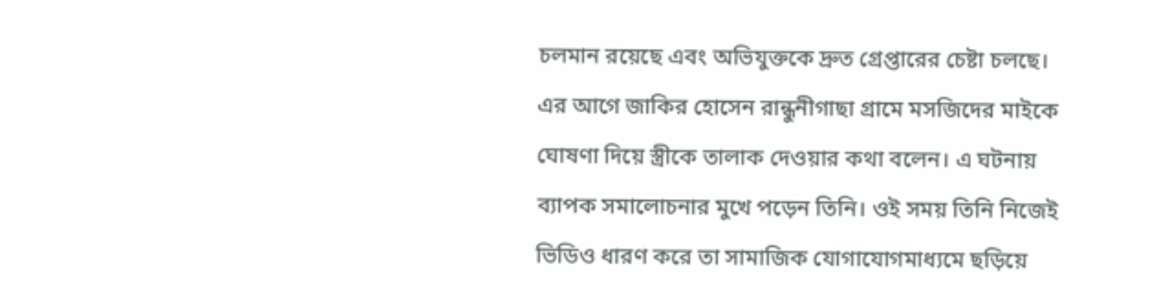চলমান রয়েছে এবং অভিযুক্তকে দ্রুত গ্রেপ্তারের চেষ্টা চলছে।
এর আগে জাকির হোসেন রান্ধুনীগাছা গ্রামে মসজিদের মাইকে ঘোষণা দিয়ে স্ত্রীকে তালাক দেওয়ার কথা বলেন। এ ঘটনায় ব্যাপক সমালোচনার মুখে পড়েন তিনি। ওই সময় তিনি নিজেই ভিডিও ধারণ করে তা সামাজিক যোগাযোগমাধ্যমে ছড়িয়ে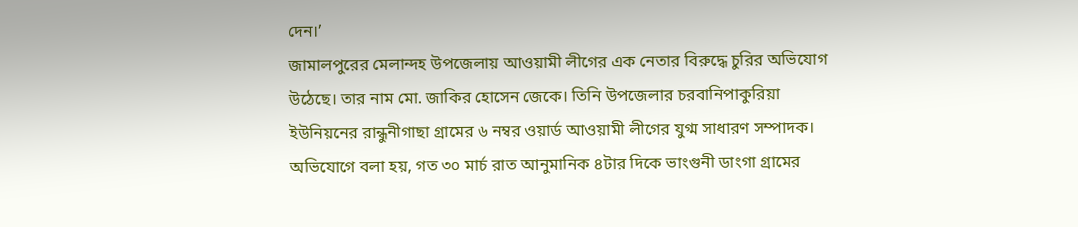দেন।’
জামালপুরের মেলান্দহ উপজেলায় আওয়ামী লীগের এক নেতার বিরুদ্ধে চুরির অভিযোগ উঠেছে। তার নাম মো. জাকির হোসেন জেকে। তিনি উপজেলার চরবানিপাকুরিয়া ইউনিয়নের রান্ধুনীগাছা গ্রামের ৬ নম্বর ওয়ার্ড আওয়ামী লীগের যুগ্ম সাধারণ সম্পাদক।
অভিযোগে বলা হয়, গত ৩০ মার্চ রাত আনুমানিক ৪টার দিকে ভাংগুনী ডাংগা গ্রামের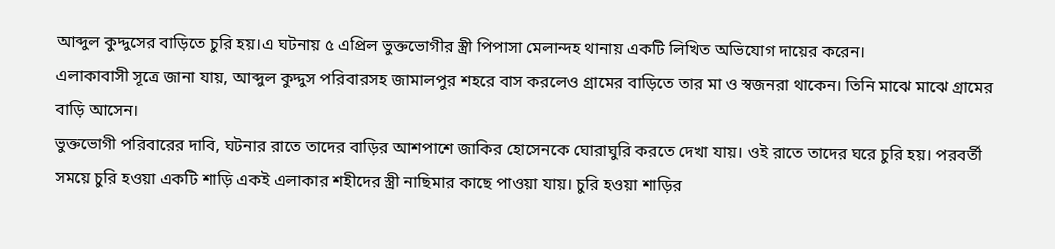আব্দুল কুদ্দুসের বাড়িতে চুরি হয়।এ ঘটনায় ৫ এপ্রিল ভুক্তভোগীর স্ত্রী পিপাসা মেলান্দহ থানায় একটি লিখিত অভিযোগ দায়ের করেন।
এলাকাবাসী সূত্রে জানা যায়, আব্দুল কুদ্দুস পরিবারসহ জামালপুর শহরে বাস করলেও গ্রামের বাড়িতে তার মা ও স্বজনরা থাকেন। তিনি মাঝে মাঝে গ্রামের বাড়ি আসেন।
ভুক্তভোগী পরিবারের দাবি, ঘটনার রাতে তাদের বাড়ির আশপাশে জাকির হোসেনকে ঘোরাঘুরি করতে দেখা যায়। ওই রাতে তাদের ঘরে চুরি হয়। পরবর্তী সময়ে চুরি হওয়া একটি শাড়ি একই এলাকার শহীদের স্ত্রী নাছিমার কাছে পাওয়া যায়। চুরি হওয়া শাড়ির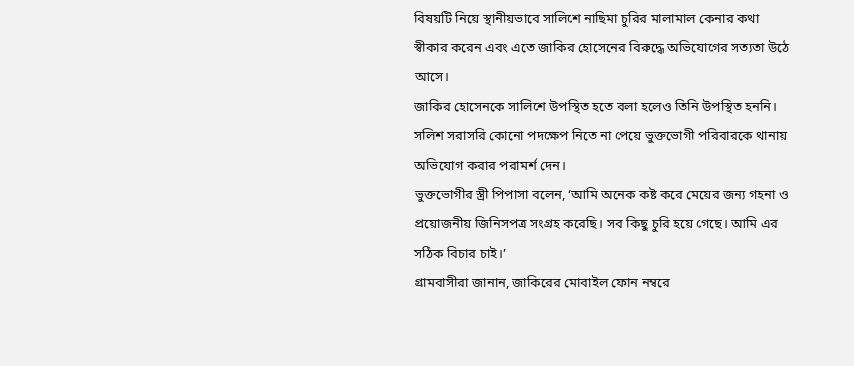বিষয়টি নিয়ে স্থানীয়ভাবে সালিশে নাছিমা চুরির মালামাল কেনার কথা স্বীকার করেন এবং এতে জাকির হোসেনের বিরুদ্ধে অভিযোগের সত্যতা উঠে আসে।
জাকির হোসেনকে সালিশে উপস্থিত হতে বলা হলেও তিনি উপস্থিত হননি। সলিশ সরাসরি কোনো পদক্ষেপ নিতে না পেয়ে ভুক্তভোগী পরিবারকে থানায় অভিযোগ করার পরামর্শ দেন।
ভুক্তভোগীর স্ত্রী পিপাসা বলেন, ‘আমি অনেক কষ্ট করে মেয়ের জন্য গহনা ও প্রয়োজনীয় জিনিসপত্র সংগ্রহ করেছি। সব কিছু চুরি হয়ে গেছে। আমি এর সঠিক বিচার চাই।’
গ্রামবাসীরা জানান, জাকিরের মোবাইল ফোন নম্বরে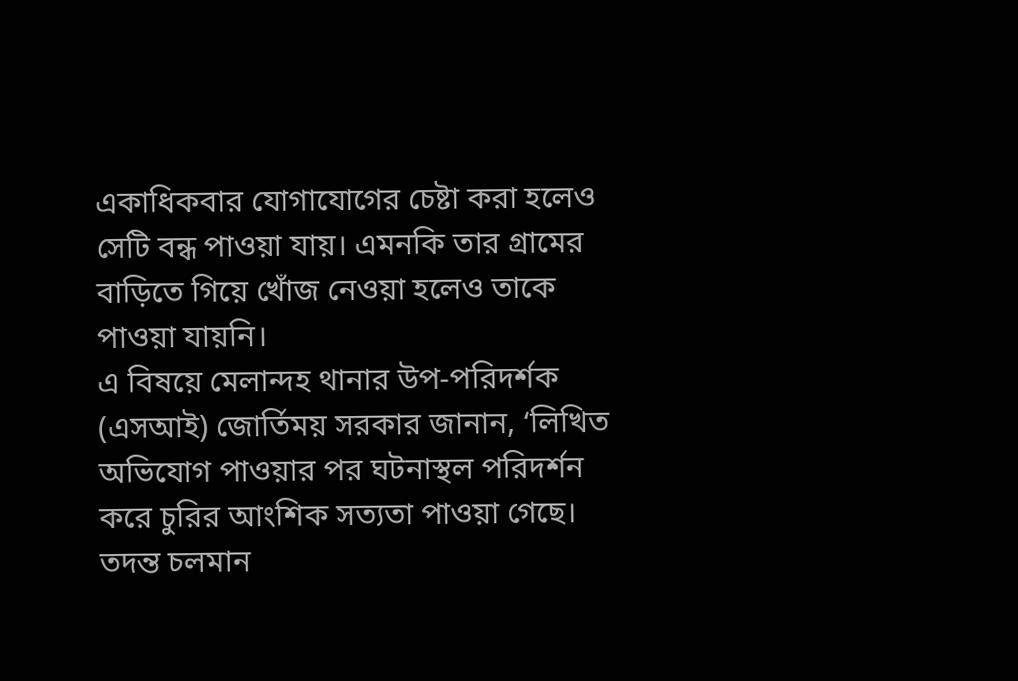একাধিকবার যোগাযোগের চেষ্টা করা হলেও সেটি বন্ধ পাওয়া যায়। এমনকি তার গ্রামের বাড়িতে গিয়ে খোঁজ নেওয়া হলেও তাকে পাওয়া যায়নি।
এ বিষয়ে মেলান্দহ থানার উপ-পরিদর্শক (এসআই) জোর্তিময় সরকার জানান, ‘লিখিত অভিযোগ পাওয়ার পর ঘটনাস্থল পরিদর্শন করে চুরির আংশিক সত্যতা পাওয়া গেছে। তদন্ত চলমান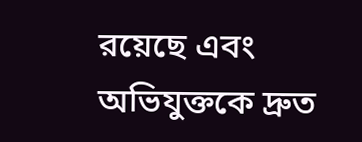রয়েছে এবং অভিযুক্তকে দ্রুত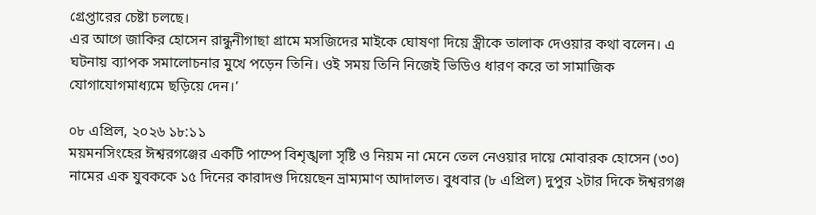গ্রেপ্তারের চেষ্টা চলছে।
এর আগে জাকির হোসেন রান্ধুনীগাছা গ্রামে মসজিদের মাইকে ঘোষণা দিয়ে স্ত্রীকে তালাক দেওয়ার কথা বলেন। এ ঘটনায় ব্যাপক সমালোচনার মুখে পড়েন তিনি। ওই সময় তিনি নিজেই ভিডিও ধারণ করে তা সামাজিক যোগাযোগমাধ্যমে ছড়িয়ে দেন।’

০৮ এপ্রিল, ২০২৬ ১৮:১১
ময়মনসিংহের ঈশ্বরগঞ্জের একটি পাম্পে বিশৃঙ্খলা সৃষ্টি ও নিয়ম না মেনে তেল নেওয়ার দায়ে মোবারক হোসেন (৩০) নামের এক যুবককে ১৫ দিনের কারাদণ্ড দিয়েছেন ভ্রাম্যমাণ আদালত। বুধবার (৮ এপ্রিল) দুপুর ২টার দিকে ঈশ্বরগঞ্জ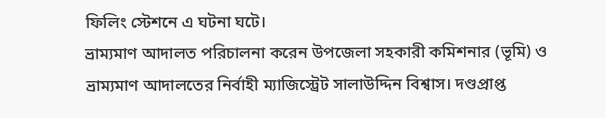ফিলিং স্টেশনে এ ঘটনা ঘটে।
ভ্রাম্যমাণ আদালত পরিচালনা করেন উপজেলা সহকারী কমিশনার (ভূমি) ও ভ্রাম্যমাণ আদালতের নির্বাহী ম্যাজিস্ট্রেট সালাউদ্দিন বিশ্বাস। দণ্ডপ্রাপ্ত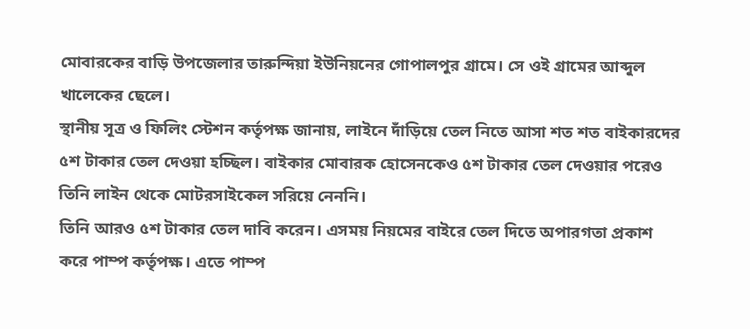মোবারকের বাড়ি উপজেলার তারুন্দিয়া ইউনিয়নের গোপালপুর গ্রামে। সে ওই গ্রামের আব্দুল খালেকের ছেলে।
স্থানীয় সূত্র ও ফিলিং স্টেশন কর্তৃপক্ষ জানায়, লাইনে দাঁড়িয়ে তেল নিতে আসা শত শত বাইকারদের ৫শ টাকার তেল দেওয়া হচ্ছিল। বাইকার মোবারক হোসেনকেও ৫শ টাকার তেল দেওয়ার পরেও তিনি লাইন থেকে মোটরসাইকেল সরিয়ে নেননি।
তিনি আরও ৫শ টাকার তেল দাবি করেন। এসময় নিয়মের বাইরে তেল দিতে অপারগতা প্রকাশ করে পাম্প কর্তৃপক্ষ। এতে পাম্প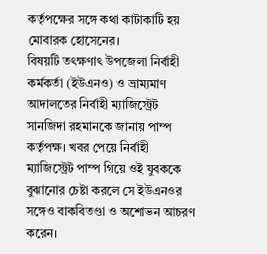কর্তৃপক্ষের সঙ্গে কথা কাটাকাটি হয় মোবারক হোসেনের।
বিষয়টি তৎক্ষণাৎ উপজেলা নির্বাহী কর্মকর্তা (ইউএনও) ও ভ্রাম্যমাণ আদালতের নির্বাহী ম্যাজিস্ট্রেট সানজিদা রহমানকে জানায় পাম্প কর্তৃপক্ষ। খবর পেয়ে নির্বাহী ম্যাজিস্ট্রেট পাম্প গিয়ে ওই যুবককে বুঝানোর চেষ্টা করলে সে ইউএনওর সঙ্গেও বাকবিতণ্ডা ও অশোভন আচরণ করেন।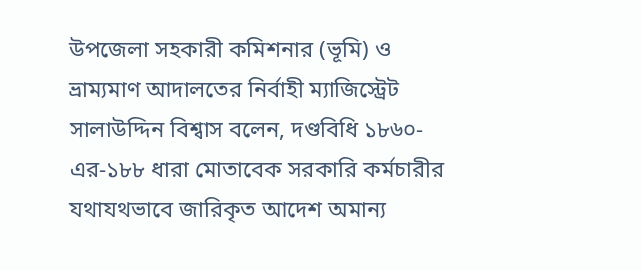উপজেলা সহকারী কমিশনার (ভূমি) ও ভ্রাম্যমাণ আদালতের নির্বাহী ম্যাজিস্ট্রেট সালাউদ্দিন বিশ্বাস বলেন, দণ্ডবিধি ১৮৬০-এর-১৮৮ ধারা মোতাবেক সরকারি কর্মচারীর যথাযথভাবে জারিকৃত আদেশ অমান্য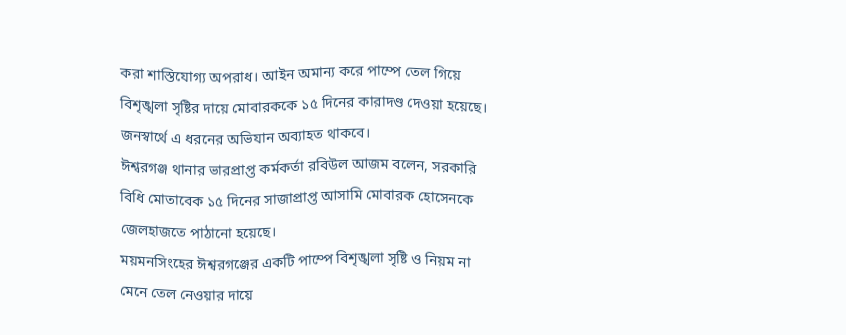করা শাস্তিযোগ্য অপরাধ। আইন অমান্য করে পাম্পে তেল গিয়ে বিশৃঙ্খলা সৃষ্টির দায়ে মোবারককে ১৫ দিনের কারাদণ্ড দেওয়া হয়েছে। জনস্বার্থে এ ধরনের অভিযান অব্যাহত থাকবে।
ঈশ্বরগঞ্জ থানার ভারপ্রাপ্ত কর্মকর্তা রবিউল আজম বলেন, সরকারি বিধি মোতাবেক ১৫ দিনের সাজাপ্রাপ্ত আসামি মোবারক হোসেনকে জেলহাজতে পাঠানো হয়েছে।
ময়মনসিংহের ঈশ্বরগঞ্জের একটি পাম্পে বিশৃঙ্খলা সৃষ্টি ও নিয়ম না মেনে তেল নেওয়ার দায়ে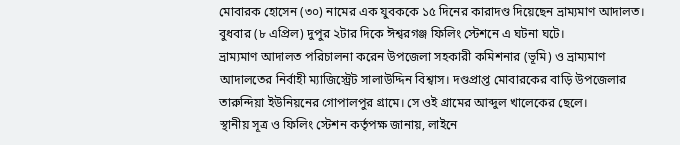মোবারক হোসেন (৩০) নামের এক যুবককে ১৫ দিনের কারাদণ্ড দিয়েছেন ভ্রাম্যমাণ আদালত। বুধবার (৮ এপ্রিল) দুপুর ২টার দিকে ঈশ্বরগঞ্জ ফিলিং স্টেশনে এ ঘটনা ঘটে।
ভ্রাম্যমাণ আদালত পরিচালনা করেন উপজেলা সহকারী কমিশনার (ভূমি) ও ভ্রাম্যমাণ আদালতের নির্বাহী ম্যাজিস্ট্রেট সালাউদ্দিন বিশ্বাস। দণ্ডপ্রাপ্ত মোবারকের বাড়ি উপজেলার তারুন্দিয়া ইউনিয়নের গোপালপুর গ্রামে। সে ওই গ্রামের আব্দুল খালেকের ছেলে।
স্থানীয় সূত্র ও ফিলিং স্টেশন কর্তৃপক্ষ জানায়, লাইনে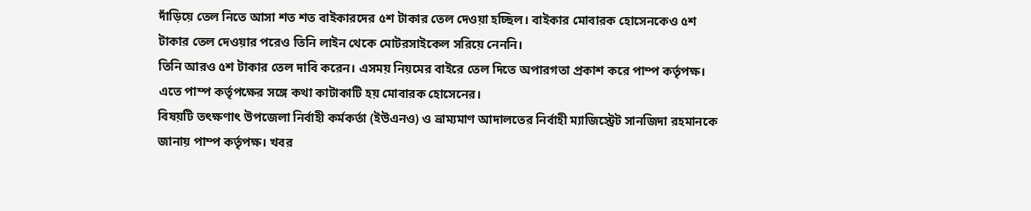দাঁড়িয়ে তেল নিতে আসা শত শত বাইকারদের ৫শ টাকার তেল দেওয়া হচ্ছিল। বাইকার মোবারক হোসেনকেও ৫শ টাকার তেল দেওয়ার পরেও তিনি লাইন থেকে মোটরসাইকেল সরিয়ে নেননি।
তিনি আরও ৫শ টাকার তেল দাবি করেন। এসময় নিয়মের বাইরে তেল দিতে অপারগতা প্রকাশ করে পাম্প কর্তৃপক্ষ। এতে পাম্প কর্তৃপক্ষের সঙ্গে কথা কাটাকাটি হয় মোবারক হোসেনের।
বিষয়টি তৎক্ষণাৎ উপজেলা নির্বাহী কর্মকর্তা (ইউএনও) ও ভ্রাম্যমাণ আদালতের নির্বাহী ম্যাজিস্ট্রেট সানজিদা রহমানকে জানায় পাম্প কর্তৃপক্ষ। খবর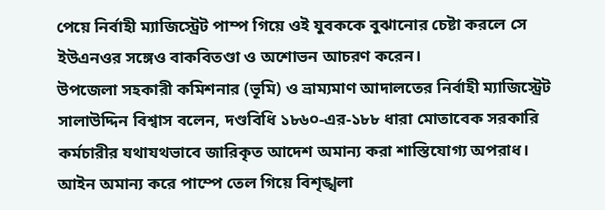পেয়ে নির্বাহী ম্যাজিস্ট্রেট পাম্প গিয়ে ওই যুবককে বুঝানোর চেষ্টা করলে সে ইউএনওর সঙ্গেও বাকবিতণ্ডা ও অশোভন আচরণ করেন।
উপজেলা সহকারী কমিশনার (ভূমি) ও ভ্রাম্যমাণ আদালতের নির্বাহী ম্যাজিস্ট্রেট সালাউদ্দিন বিশ্বাস বলেন, দণ্ডবিধি ১৮৬০-এর-১৮৮ ধারা মোতাবেক সরকারি কর্মচারীর যথাযথভাবে জারিকৃত আদেশ অমান্য করা শাস্তিযোগ্য অপরাধ। আইন অমান্য করে পাম্পে তেল গিয়ে বিশৃঙ্খলা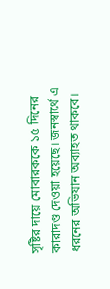সৃষ্টির দায়ে মোবারককে ১৫ দিনের কারাদণ্ড দেওয়া হয়েছে। জনস্বার্থে এ ধরনের অভিযান অব্যাহত থাকবে।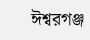ঈশ্বরগঞ্জ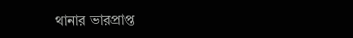থানার ভারপ্রাপ্ত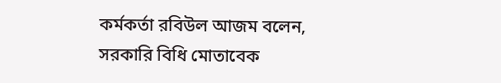কর্মকর্তা রবিউল আজম বলেন, সরকারি বিধি মোতাবেক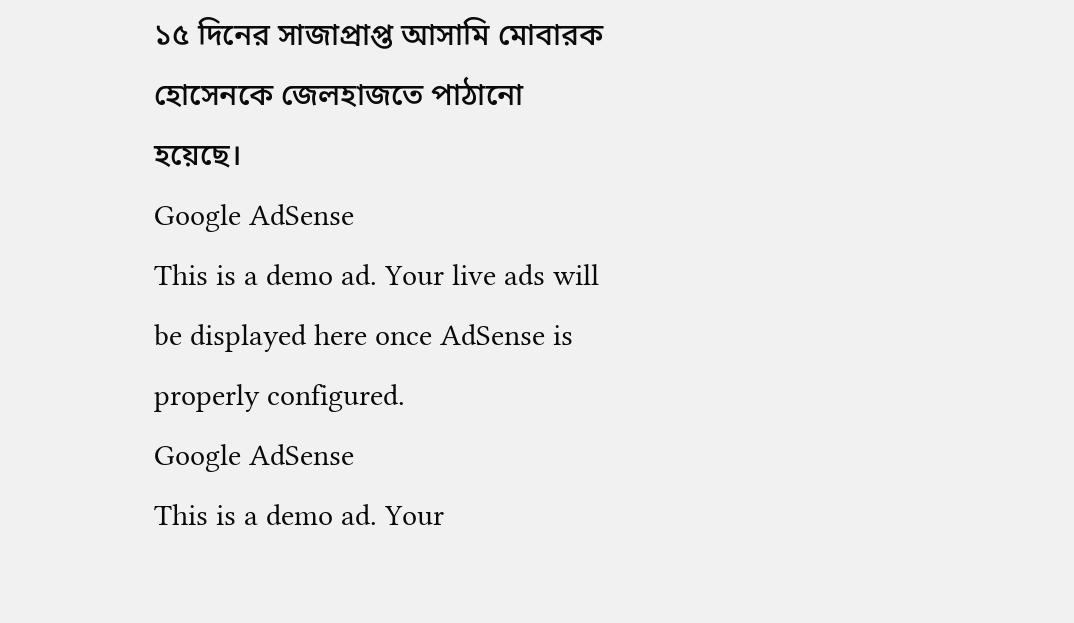১৫ দিনের সাজাপ্রাপ্ত আসামি মোবারক হোসেনকে জেলহাজতে পাঠানো হয়েছে।
Google AdSense
This is a demo ad. Your live ads will be displayed here once AdSense is properly configured.
Google AdSense
This is a demo ad. Your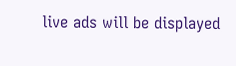live ads will be displayed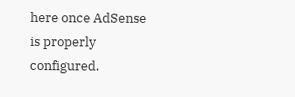here once AdSense is properly configured.